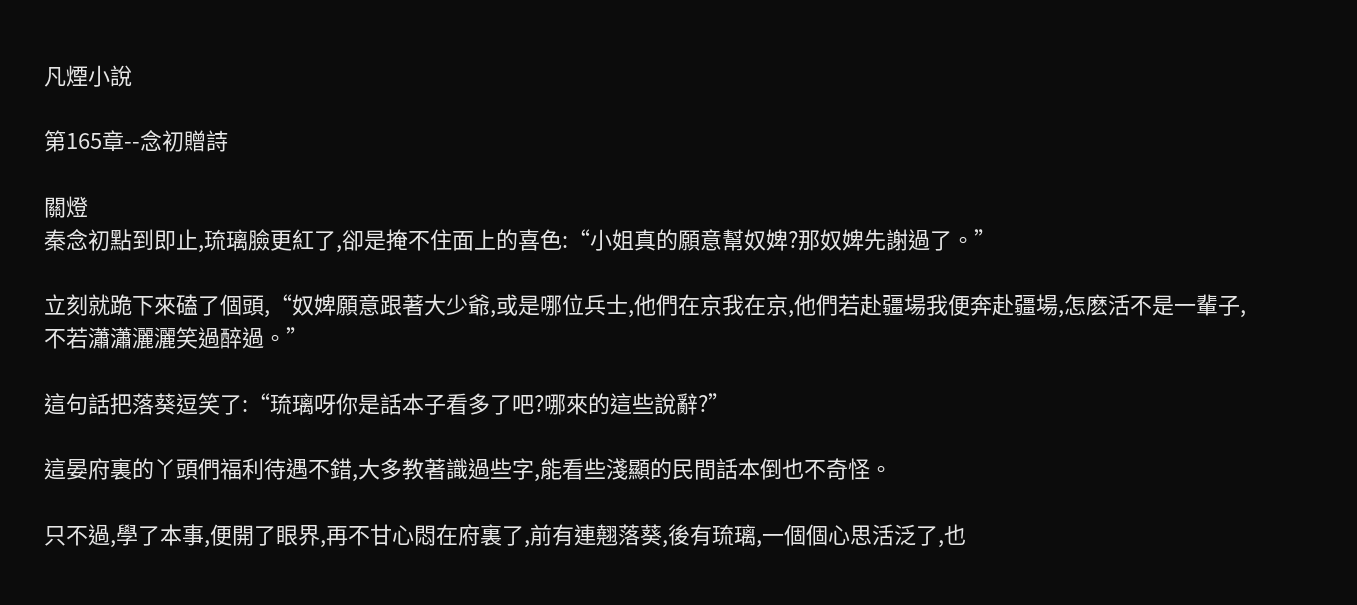凡煙小說

第165章--念初贈詩

關燈
秦念初點到即止,琉璃臉更紅了,卻是掩不住面上的喜色:“小姐真的願意幫奴婢?那奴婢先謝過了。”

立刻就跪下來磕了個頭,“奴婢願意跟著大少爺,或是哪位兵士,他們在京我在京,他們若赴疆場我便奔赴疆場,怎麽活不是一輩子,不若瀟瀟灑灑笑過醉過。”

這句話把落葵逗笑了:“琉璃呀你是話本子看多了吧?哪來的這些說辭?”

這晏府裏的丫頭們福利待遇不錯,大多教著識過些字,能看些淺顯的民間話本倒也不奇怪。

只不過,學了本事,便開了眼界,再不甘心悶在府裏了,前有連翹落葵,後有琉璃,一個個心思活泛了,也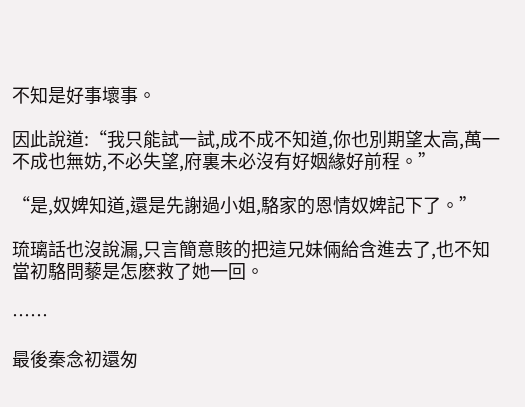不知是好事壞事。

因此說道:“我只能試一試,成不成不知道,你也別期望太高,萬一不成也無妨,不必失望,府裏未必沒有好姻緣好前程。”

“是,奴婢知道,還是先謝過小姐,駱家的恩情奴婢記下了。”

琉璃話也沒說漏,只言簡意賅的把這兄妹倆給含進去了,也不知當初駱問藜是怎麽救了她一回。

……

最後秦念初還匆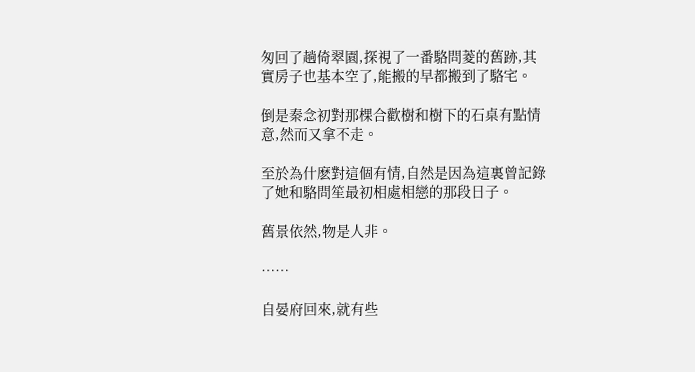匆回了趟倚翠園,探視了一番駱問菱的舊跡,其實房子也基本空了,能搬的早都搬到了駱宅。

倒是秦念初對那棵合歡樹和樹下的石桌有點情意,然而又拿不走。

至於為什麽對這個有情,自然是因為這裏曾記錄了她和駱問笙最初相處相戀的那段日子。

舊景依然,物是人非。

……

自晏府回來,就有些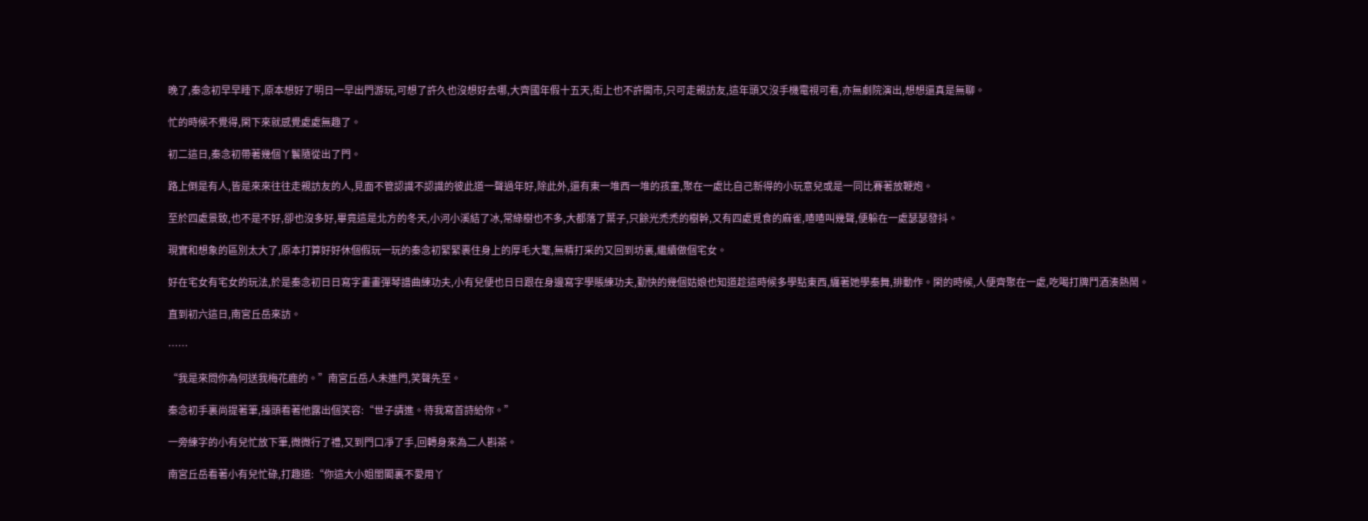晚了,秦念初早早睡下,原本想好了明日一早出門游玩,可想了許久也沒想好去哪,大齊國年假十五天,街上也不許開市,只可走親訪友,這年頭又沒手機電視可看,亦無劇院演出,想想還真是無聊。

忙的時候不覺得,閑下來就感覺處處無趣了。

初二這日,秦念初帶著幾個丫鬟隨從出了門。

路上倒是有人,皆是來來往往走親訪友的人,見面不管認識不認識的彼此道一聲過年好,除此外,還有東一堆西一堆的孩童,聚在一處比自己新得的小玩意兒或是一同比賽著放鞭炮。

至於四處景致,也不是不好,卻也沒多好,畢竟這是北方的冬天,小河小溪結了冰,常綠樹也不多,大都落了葉子,只餘光禿禿的樹幹,又有四處覓食的麻雀,喳喳叫幾聲,便躲在一處瑟瑟發抖。

現實和想象的區別太大了,原本打算好好休個假玩一玩的秦念初緊緊裹住身上的厚毛大氅,無精打采的又回到坊裏,繼續做個宅女。

好在宅女有宅女的玩法,於是秦念初日日寫字畫畫彈琴譜曲練功夫,小有兒便也日日跟在身邊寫字學賬練功夫,勤快的幾個姑娘也知道趁這時候多學點東西,纏著她學秦舞,排動作。閑的時候,人便齊聚在一處,吃喝打牌鬥酒湊熱鬧。

直到初六這日,南宮丘岳來訪。

……

“我是來問你為何送我梅花鹿的。”南宮丘岳人未進門,笑聲先至。

秦念初手裏尚提著筆,擡頭看著他露出個笑容:“世子請進。待我寫首詩給你。”

一旁練字的小有兒忙放下筆,微微行了禮,又到門口凈了手,回轉身來為二人斟茶。

南宮丘岳看著小有兒忙碌,打趣道:“你這大小姐閨閣裏不愛用丫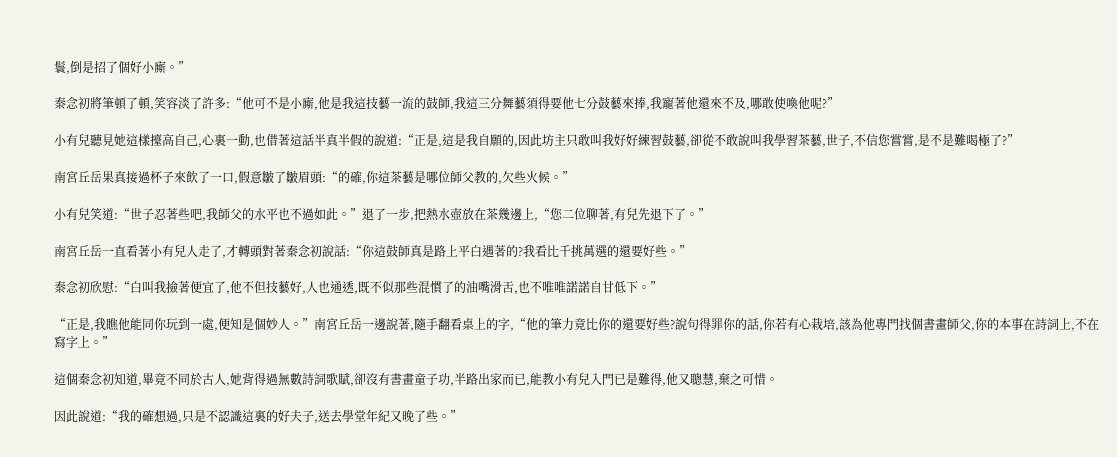鬟,倒是招了個好小廝。”

秦念初將筆頓了頓,笑容淡了許多:“他可不是小廝,他是我這技藝一流的鼓師,我這三分舞藝須得要他七分鼓藝來捧,我寵著他還來不及,哪敢使喚他呢?”

小有兒聽見她這樣擡高自己,心裏一動,也借著這話半真半假的說道:“正是,這是我自願的,因此坊主只敢叫我好好練習鼓藝,卻從不敢說叫我學習茶藝,世子,不信您嘗嘗,是不是難喝極了?”

南宮丘岳果真接過杯子來飲了一口,假意皺了皺眉頭:“的確,你這茶藝是哪位師父教的,欠些火候。”

小有兒笑道:“世子忍著些吧,我師父的水平也不過如此。”退了一步,把熱水壺放在茶幾邊上,“您二位聊著,有兒先退下了。”

南宮丘岳一直看著小有兒人走了,才轉頭對著秦念初說話:“你這鼓師真是路上平白遇著的?我看比千挑萬選的還要好些。”

秦念初欣慰:“白叫我撿著便宜了,他不但技藝好,人也通透,既不似那些混慣了的油嘴滑舌,也不唯唯諾諾自甘低下。”

“正是,我瞧他能同你玩到一處,便知是個妙人。”南宮丘岳一邊說著,隨手翻看桌上的字,“他的筆力竟比你的還要好些?說句得罪你的話,你若有心栽培,該為他專門找個書畫師父,你的本事在詩詞上,不在寫字上。”

這個秦念初知道,畢竟不同於古人,她背得過無數詩詞歌賦,卻沒有書畫童子功,半路出家而已,能教小有兒入門已是難得,他又聰慧,棄之可惜。

因此說道:“我的確想過,只是不認識這裏的好夫子,送去學堂年紀又晚了些。”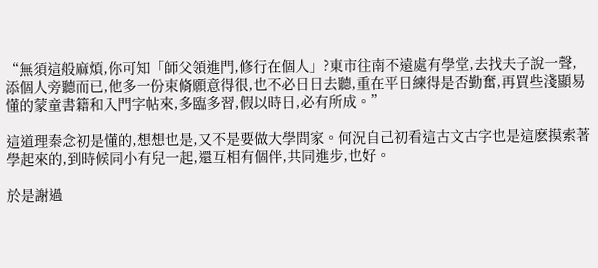“無須這般麻煩,你可知「師父領進門,修行在個人」?東市往南不遠處有學堂,去找夫子說一聲,添個人旁聽而已,他多一份束脩願意得很,也不必日日去聽,重在平日練得是否勤奮,再買些淺顯易懂的蒙童書籍和入門字帖來,多臨多習,假以時日,必有所成。”

這道理秦念初是懂的,想想也是,又不是要做大學問家。何況自己初看這古文古字也是這麽摸索著學起來的,到時候同小有兒一起,還互相有個伴,共同進步,也好。

於是謝過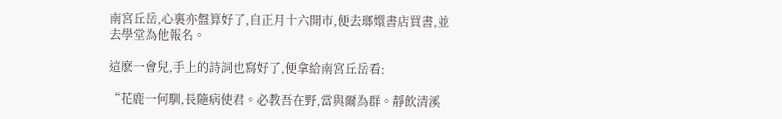南宮丘岳,心裏亦盤算好了,自正月十六開市,便去瑯嬛書店買書,並去學堂為他報名。

這麽一會兒,手上的詩詞也寫好了,便拿給南宮丘岳看:

“花鹿一何馴,長隨病使君。必教吾在野,當與爾為群。靜飲清溪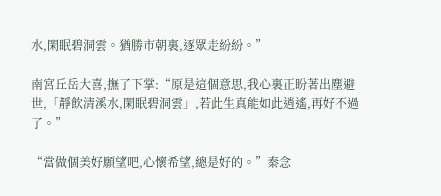水,閑眠碧洞雲。猶勝市朝裏,逐眾走紛紛。”

南宮丘岳大喜,撫了下掌:“原是這個意思,我心裏正盼著出塵避世,「靜飲清溪水,閑眠碧洞雲」,若此生真能如此逍遙,再好不過了。”

“當做個美好願望吧,心懷希望,總是好的。”秦念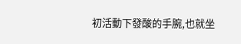初活動下發酸的手腕,也就坐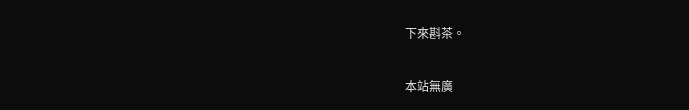下來斟茶。

本站無廣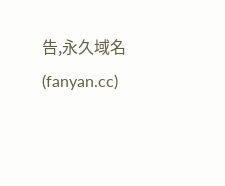告,永久域名(fanyan.cc)